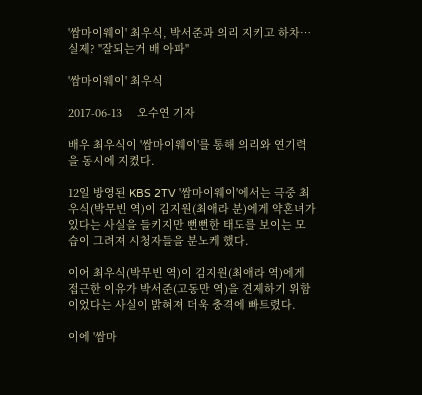'쌈마이웨이' 최우식, 박서준과 의리 지키고 하차…실제? "잘되는거 배 아파"

'쌈마이웨이' 최우식

2017-06-13     오수연 기자

배우 최우식이 '쌈마이웨이'를 통해 의리와 연기력을 동시에 지켰다.

12일 방영된 KBS 2TV '쌈마이웨이'에서는 극중 최우식(박무빈 역)이 김지원(최애라 분)에게 약혼녀가 있다는 사실을 들키지만 뻔뻔한 태도를 보이는 모습이 그려져 시청자들을 분노케 했다.

이어 최우식(박무빈 역)이 김지원(최애라 역)에게 접근한 이유가 박서준(고동만 역)을 견제하기 위함이었다는 사실이 밝혀져 더욱 충격에 빠트렸다.

이에 '쌈마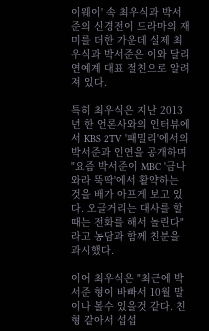이웨이' 속 최우식과 박서준의 신경전이 드라마의 재미를 더한 가운데 실제 최우식과 박서준은 이와 달리 연예계 대표 절친으로 알려져 있다.

특히 최우식은 지난 2013년 한 언론사와의 인터뷰에서 KBS 2TV '패밀리'에서의 박서준과 인연을 공개하며 "요즘 박서준이 MBC '금나와라 뚝딱'에서 활약하는 것을 배가 아프게 보고 있다. 오글거리는 대사를 할 때는 전화를 해서 놀린다"라고 농담과 함께 친분을 과시했다.

이어 최우식은 "최근에 박서준 형이 바빠서 10월 말이나 볼수 있을것 같다. 친 형 같아서 섭섭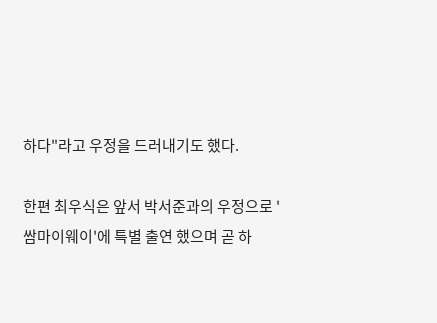하다"라고 우정을 드러내기도 했다.

한편 최우식은 앞서 박서준과의 우정으로 '쌈마이웨이'에 특별 출연 했으며 곧 하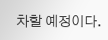차할 예정이다.